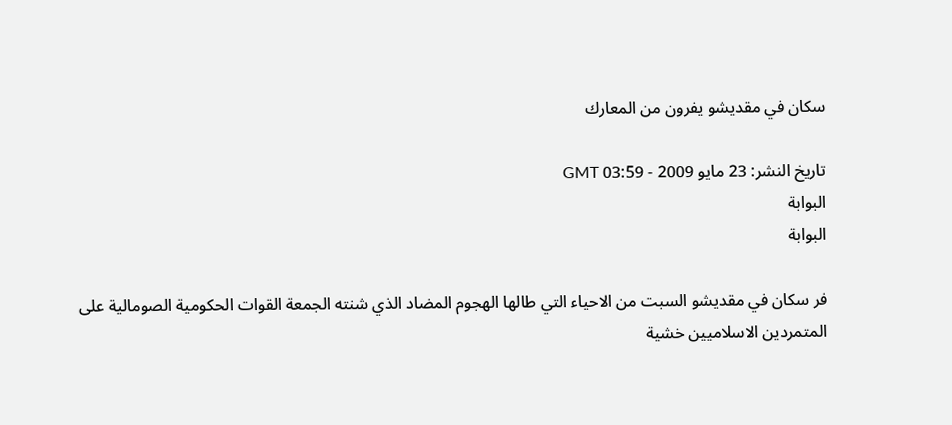سكان في مقديشو يفرون من المعارك

تاريخ النشر: 23 مايو 2009 - 03:59 GMT
البوابة
البوابة

فر سكان في مقديشو السبت من الاحياء التي طالها الهجوم المضاد الذي شنته الجمعة القوات الحكومية الصومالية على المتمردين الاسلاميين خشية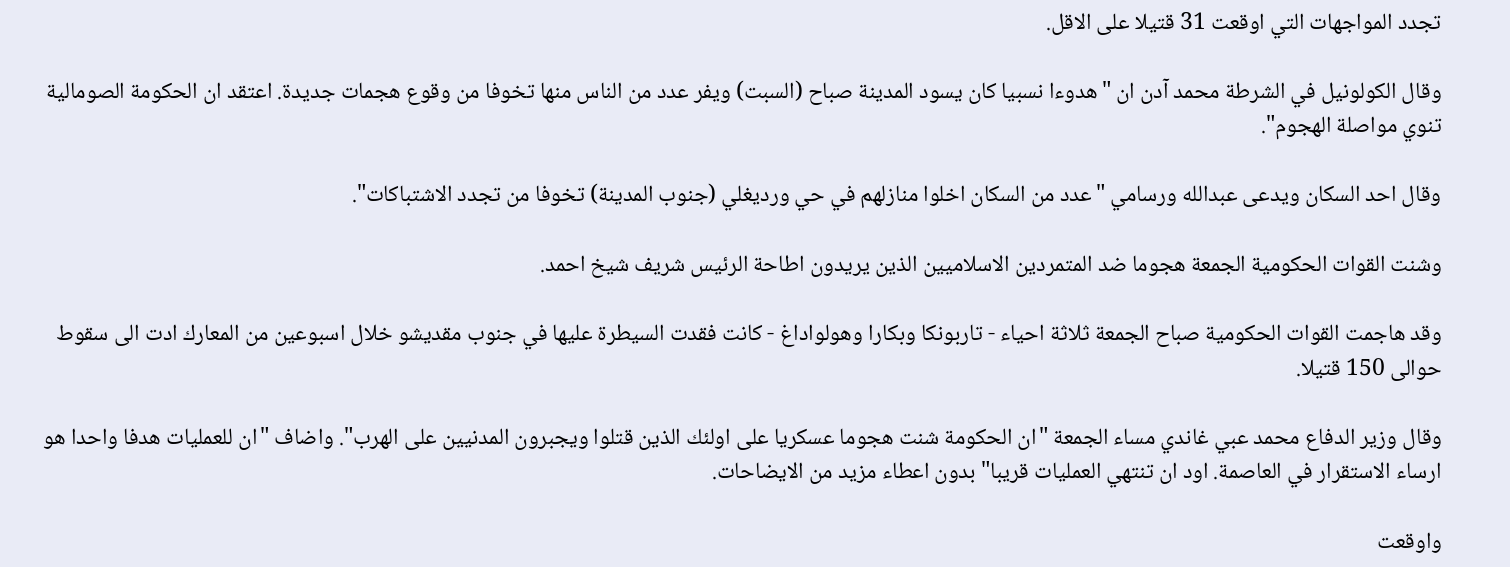تجدد المواجهات التي اوقعت 31 قتيلا على الاقل.

وقال الكولونيل في الشرطة محمد آدن ان "هدوءا نسبيا كان يسود المدينة صباح (السبت) ويفر عدد من الناس منها تخوفا من وقوع هجمات جديدة. اعتقد ان الحكومة الصومالية تنوي مواصلة الهجوم".

وقال احد السكان ويدعى عبدالله ورسامي "عدد من السكان اخلوا منازلهم في حي ورديغلي (جنوب المدينة) تخوفا من تجدد الاشتباكات".

وشنت القوات الحكومية الجمعة هجوما ضد المتمردين الاسلاميين الذين يريدون اطاحة الرئيس شريف شيخ احمد.

وقد هاجمت القوات الحكومية صباح الجمعة ثلاثة احياء - تاربونكا وبكارا وهولواداغ - كانت فقدت السيطرة عليها في جنوب مقديشو خلال اسبوعين من المعارك ادت الى سقوط حوالى 150 قتيلا.

وقال وزير الدفاع محمد عبي غاندي مساء الجمعة "ان الحكومة شنت هجوما عسكريا على اولئك الذين قتلوا ويجبرون المدنيين على الهرب". واضاف "ان للعمليات هدفا واحدا هو ارساء الاستقرار في العاصمة. اود ان تنتهي العمليات قريبا" بدون اعطاء مزيد من الايضاحات.

واوقعت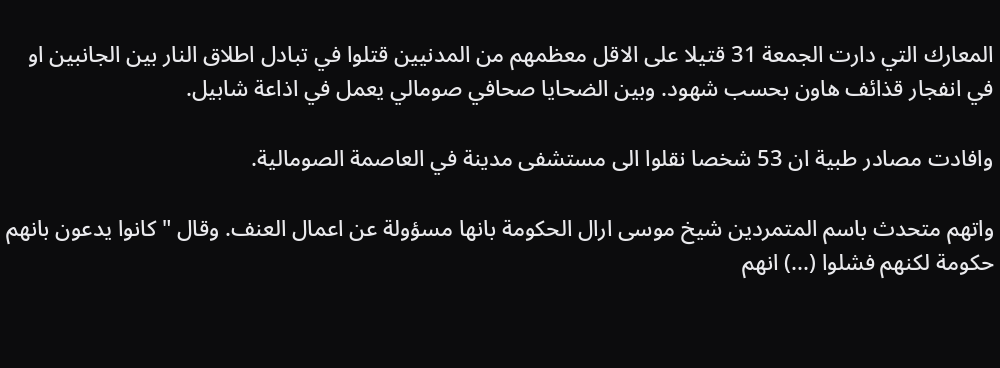المعارك التي دارت الجمعة 31 قتيلا على الاقل معظمهم من المدنيين قتلوا في تبادل اطلاق النار بين الجانبين او في انفجار قذائف هاون بحسب شهود. وبين الضحايا صحافي صومالي يعمل في اذاعة شابيل.

وافادت مصادر طبية ان 53 شخصا نقلوا الى مستشفى مدينة في العاصمة الصومالية.

واتهم متحدث باسم المتمردين شيخ موسى ارال الحكومة بانها مسؤولة عن اعمال العنف. وقال "كانوا يدعون بانهم حكومة لكنهم فشلوا (...) انهم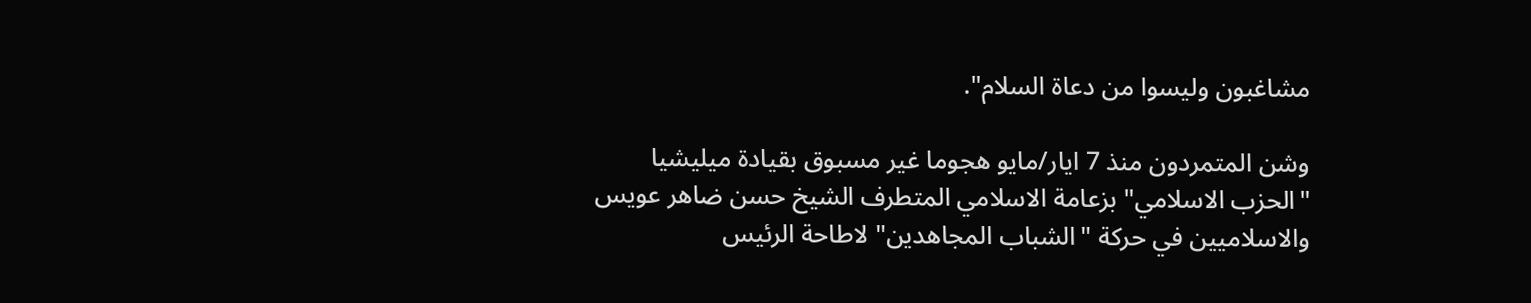مشاغبون وليسوا من دعاة السلام".

وشن المتمردون منذ 7 ايار/مايو هجوما غير مسبوق بقيادة ميليشيا "الحزب الاسلامي" بزعامة الاسلامي المتطرف الشيخ حسن ضاهر عويس والاسلاميين في حركة "الشباب المجاهدين" لاطاحة الرئيس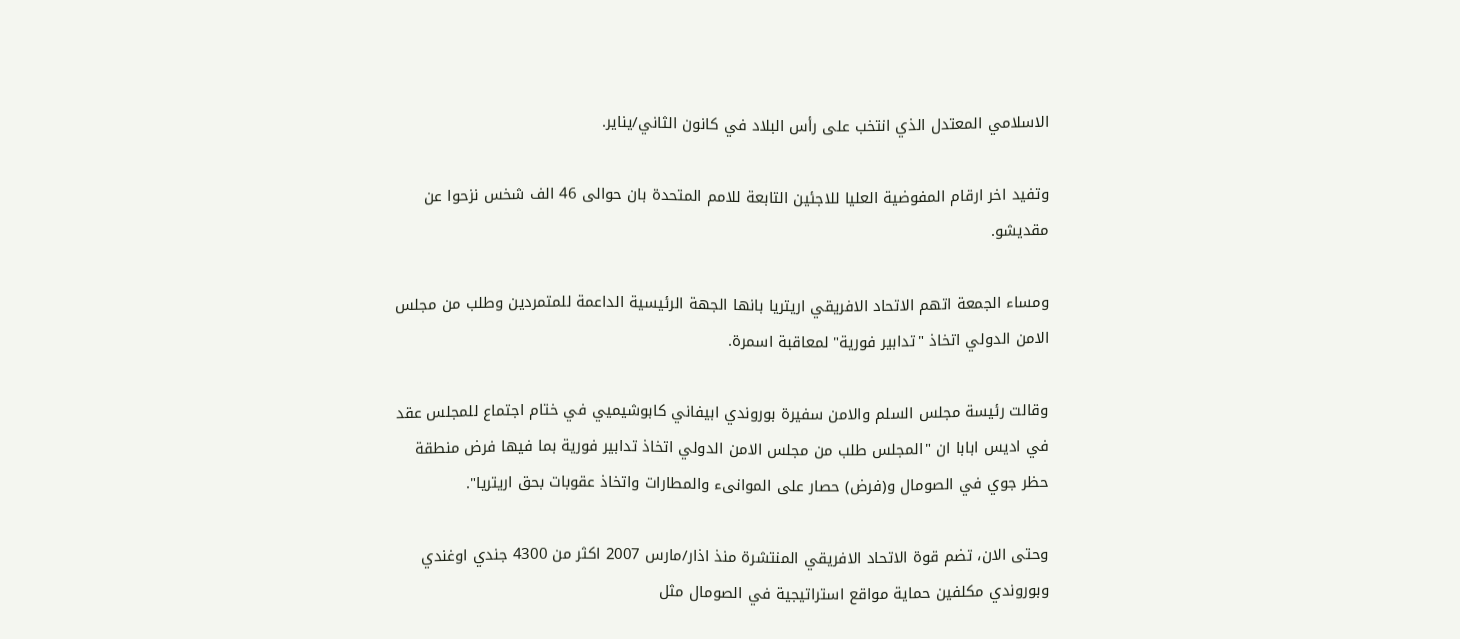الاسلامي المعتدل الذي انتخب على رأس البلاد في كانون الثاني/يناير.

وتفيد اخر ارقام المفوضية العليا للاجئين التابعة للامم المتحدة بان حوالى 46 الف شخس نزحوا عن مقديشو.

ومساء الجمعة اتهم الاتحاد الافريقي اريتريا بانها الجهة الرئيسية الداعمة للمتمردين وطلب من مجلس الامن الدولي اتخاذ "تدابير فورية" لمعاقبة اسمرة.

وقالت رئيسة مجلس السلم والامن سفيرة بوروندي ابيفاني كابوشيميي في ختام اجتماع للمجلس عقد في اديس ابابا ان "المجلس طلب من مجلس الامن الدولي اتخاذ تدابير فورية بما فيها فرض منطقة حظر جوي في الصومال و(فرض) حصار على الموانىء والمطارات واتخاذ عقوبات بحق اريتريا".

وحتى الان، تضم قوة الاتحاد الافريقي المنتشرة منذ اذار/مارس 2007 اكثر من 4300 جندي اوغندي وبوروندي مكلفين حماية مواقع استراتيجية في الصومال مثل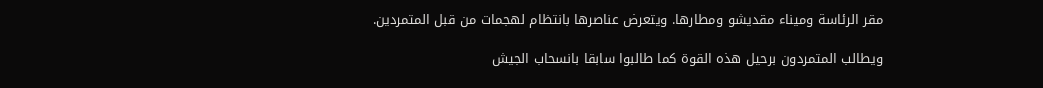مقر الرئاسة وميناء مقديشو ومطارها. ويتعرض عناصرها بانتظام لهجمات من قبل المتمردين.

ويطالب المتمردون برحيل هذه القوة كما طالبوا سابقا بانسحاب الجيش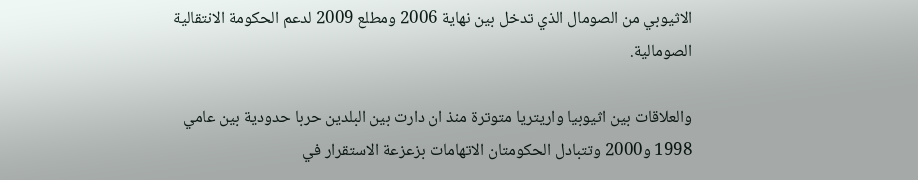الاثيوبي من الصومال الذي تدخل بين نهاية 2006 ومطلع 2009 لدعم الحكومة الانتقالية الصومالية.

والعلاقات بين اثيوبيا واريتريا متوترة منذ ان دارت بين البلدين حربا حدودية بين عامي 1998 و2000 وتتبادل الحكومتان الاتهامات بزعزعة الاستقرار في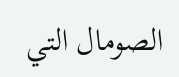الصومال التي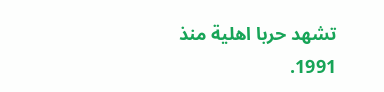تشهد حربا اهلية منذ 1991.